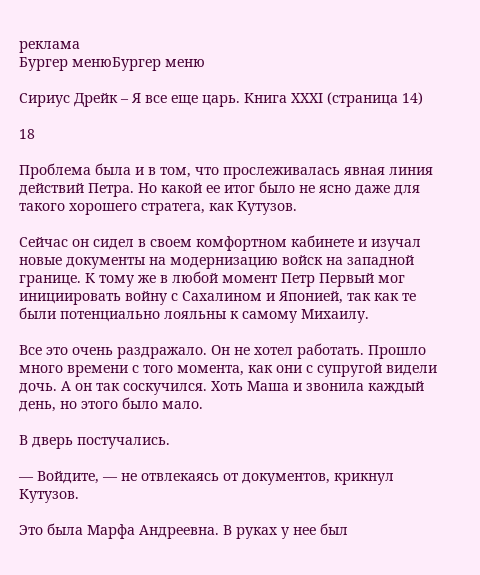реклама
Бургер менюБургер меню

Сириус Дрейк – Я все еще царь. Книга XXXI (страница 14)

18

Проблема была и в том, что прослеживалась явная линия действий Петра. Но какой ее итог было не ясно даже для такого хорошего стратега, как Кутузов.

Сейчас он сидел в своем комфортном кабинете и изучал новые документы на модернизацию войск на западной границе. К тому же в любой момент Петр Первый мог инициировать войну с Сахалином и Японией, так как те были потенциально лояльны к самому Михаилу.

Все это очень раздражало. Он не хотел работать. Прошло много времени с того момента, как они с супругой видели дочь. А он так соскучился. Хоть Маша и звонила каждый день, но этого было мало.

В дверь постучались.

— Войдите, — не отвлекаясь от документов, крикнул Кутузов.

Это была Марфа Андреевна. В руках у нее был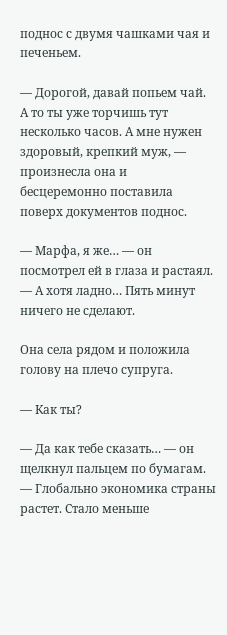поднос с двумя чашками чая и печеньем.

— Дорогой, давай попьем чай. А то ты уже торчишь тут несколько часов. А мне нужен здоровый, крепкий муж, — произнесла она и бесцеремонно поставила поверх документов поднос.

— Марфа, я же… — он посмотрел ей в глаза и растаял. — А хотя ладно… Пять минут ничего не сделают.

Она села рядом и положила голову на плечо супруга.

— Как ты?

— Да как тебе сказать… — он щелкнул пальцем по бумагам. — Глобально экономика страны растет. Стало меньше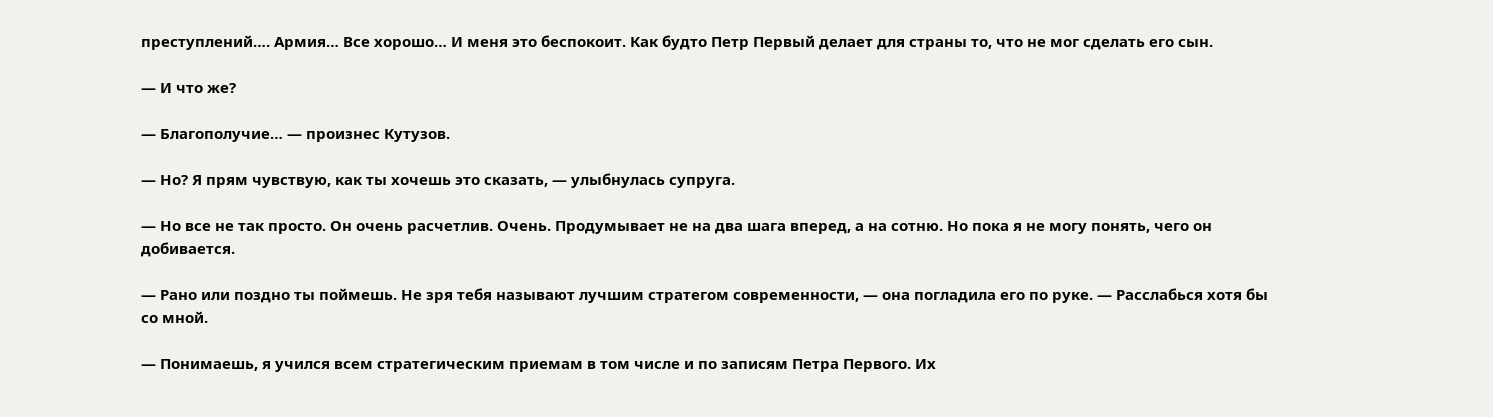преступлений…. Армия… Все хорошо… И меня это беспокоит. Как будто Петр Первый делает для страны то, что не мог сделать его сын.

— И что же?

— Благополучие… — произнес Кутузов.

— Но? Я прям чувствую, как ты хочешь это сказать, — улыбнулась супруга.

— Но все не так просто. Он очень расчетлив. Очень. Продумывает не на два шага вперед, а на сотню. Но пока я не могу понять, чего он добивается.

— Рано или поздно ты поймешь. Не зря тебя называют лучшим стратегом современности, — она погладила его по руке. — Расслабься хотя бы со мной.

— Понимаешь, я учился всем стратегическим приемам в том числе и по записям Петра Первого. Их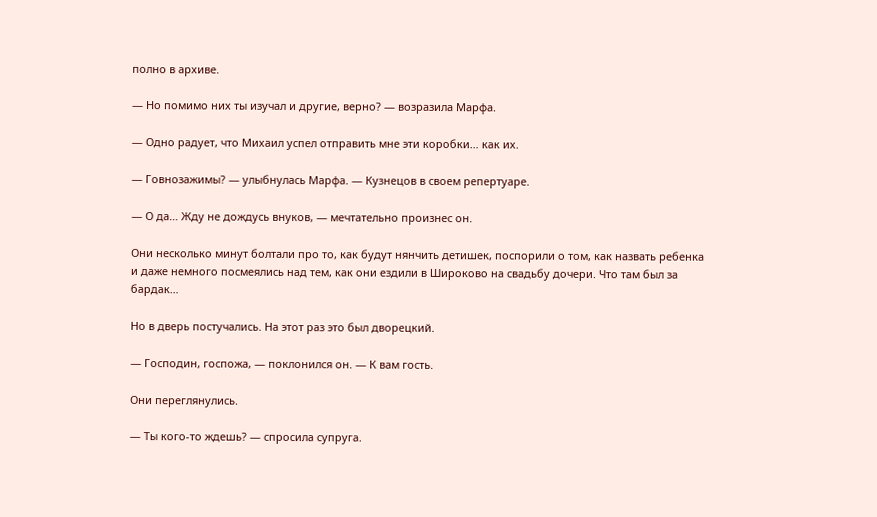полно в архиве.

— Но помимо них ты изучал и другие, верно? — возразила Марфа.

— Одно радует, что Михаил успел отправить мне эти коробки… как их.

— Говнозажимы? — улыбнулась Марфа. — Кузнецов в своем репертуаре.

— О да… Жду не дождусь внуков, — мечтательно произнес он.

Они несколько минут болтали про то, как будут нянчить детишек, поспорили о том, как назвать ребенка и даже немного посмеялись над тем, как они ездили в Широково на свадьбу дочери. Что там был за бардак…

Но в дверь постучались. На этот раз это был дворецкий.

— Господин, госпожа, — поклонился он. — К вам гость.

Они переглянулись.

— Ты кого-то ждешь? — спросила супруга.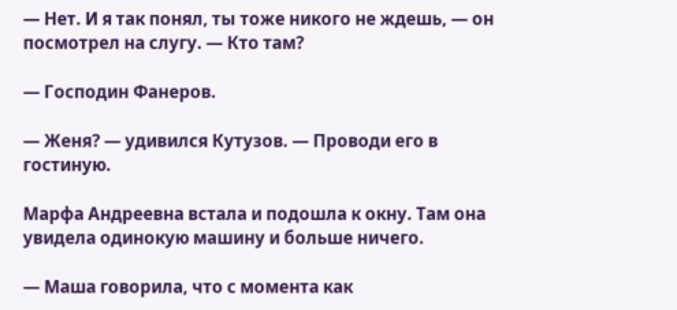— Нет. И я так понял, ты тоже никого не ждешь, — он посмотрел на слугу. — Кто там?

— Господин Фанеров.

— Женя? — удивился Кутузов. — Проводи его в гостиную.

Марфа Андреевна встала и подошла к окну. Там она увидела одинокую машину и больше ничего.

— Маша говорила, что с момента как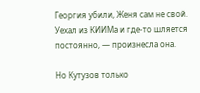Георгия убили, Женя сам не свой. Уехал из КИИМа и где-то шляется постоянно, — произнесла она.

Но Кутузов только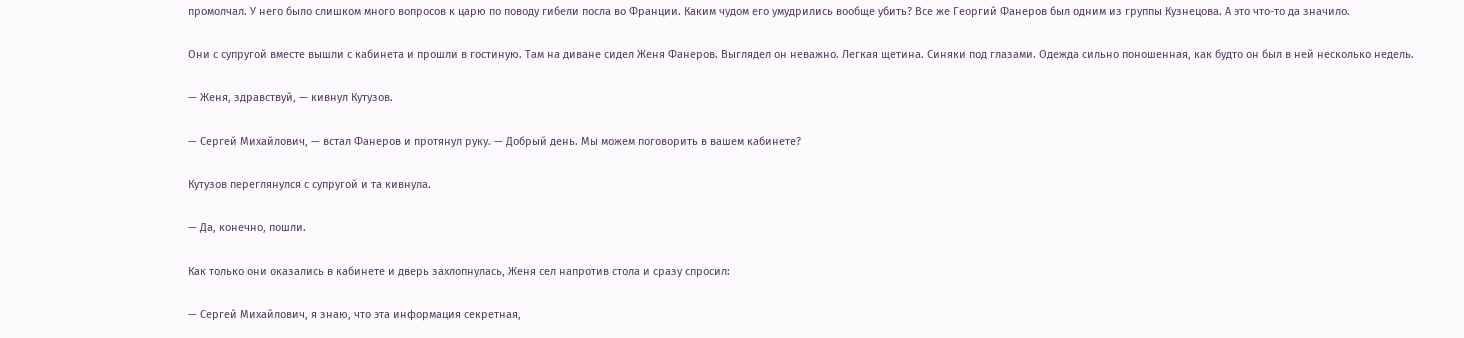промолчал. У него было слишком много вопросов к царю по поводу гибели посла во Франции. Каким чудом его умудрились вообще убить? Все же Георгий Фанеров был одним из группы Кузнецова. А это что-то да значило.

Они с супругой вместе вышли с кабинета и прошли в гостиную. Там на диване сидел Женя Фанеров. Выглядел он неважно. Легкая щетина. Синяки под глазами. Одежда сильно поношенная, как будто он был в ней несколько недель.

— Женя, здравствуй, — кивнул Кутузов.

— Сергей Михайлович, — встал Фанеров и протянул руку. — Добрый день. Мы можем поговорить в вашем кабинете?

Кутузов переглянулся с супругой и та кивнула.

— Да, конечно, пошли.

Как только они оказались в кабинете и дверь захлопнулась, Женя сел напротив стола и сразу спросил:

— Сергей Михайлович, я знаю, что эта информация секретная,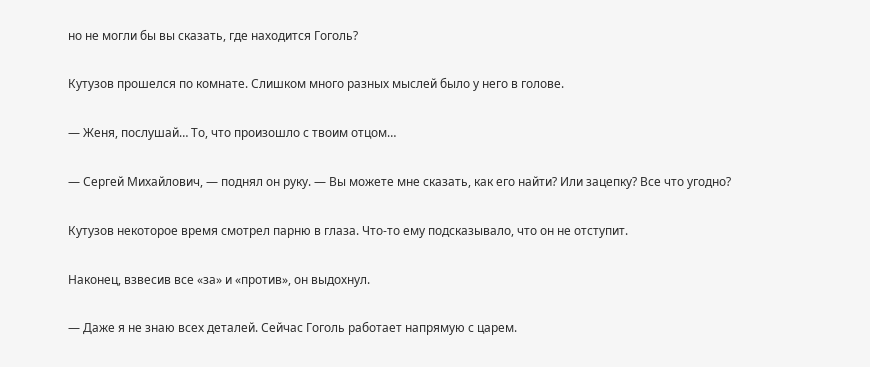но не могли бы вы сказать, где находится Гоголь?

Кутузов прошелся по комнате. Слишком много разных мыслей было у него в голове.

— Женя, послушай… То, что произошло с твоим отцом…

— Сергей Михайлович, — поднял он руку. — Вы можете мне сказать, как его найти? Или зацепку? Все что угодно?

Кутузов некоторое время смотрел парню в глаза. Что-то ему подсказывало, что он не отступит.

Наконец, взвесив все «за» и «против», он выдохнул.

— Даже я не знаю всех деталей. Сейчас Гоголь работает напрямую с царем.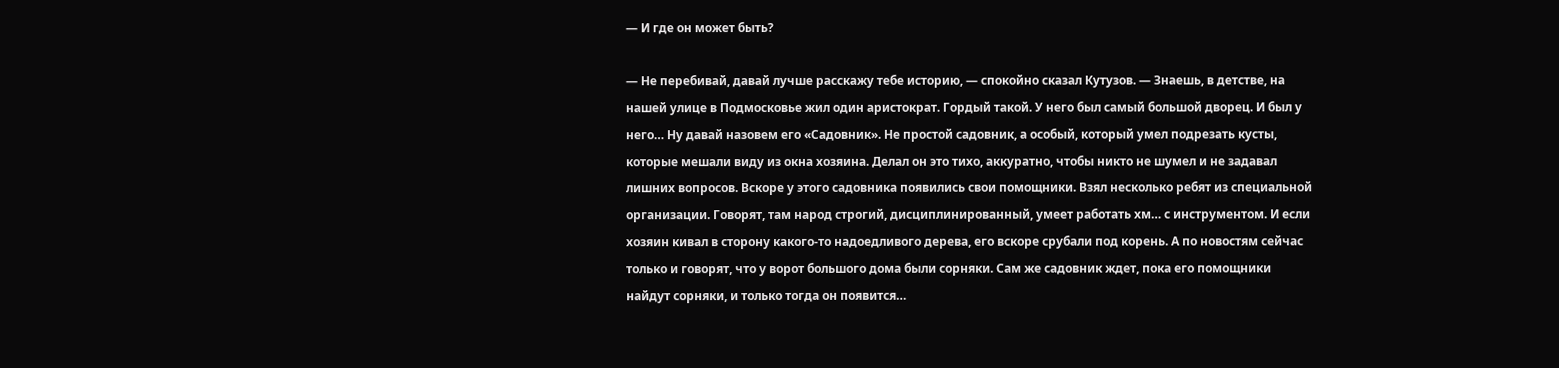— И где он может быть?

— Не перебивай, давай лучше расскажу тебе историю, — спокойно сказал Кутузов. — Знаешь, в детстве, на нашей улице в Подмосковье жил один аристократ. Гордый такой. У него был самый большой дворец. И был у него… Ну давай назовем его «Садовник». Не простой садовник, а особый, который умел подрезать кусты, которые мешали виду из окна хозяина. Делал он это тихо, аккуратно, чтобы никто не шумел и не задавал лишних вопросов. Вскоре у этого садовника появились свои помощники. Взял несколько ребят из специальной организации. Говорят, там народ строгий, дисциплинированный, умеет работать хм… с инструментом. И если хозяин кивал в сторону какого-то надоедливого дерева, его вскоре срубали под корень. А по новостям сейчас только и говорят, что у ворот большого дома были сорняки. Сам же садовник ждет, пока его помощники найдут сорняки, и только тогда он появится…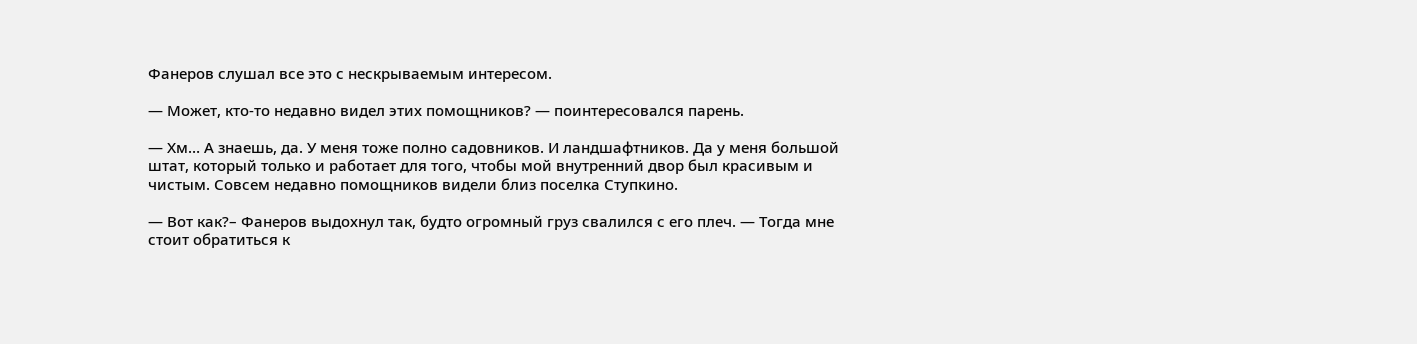Фанеров слушал все это с нескрываемым интересом.

— Может, кто-то недавно видел этих помощников? — поинтересовался парень.

— Хм… А знаешь, да. У меня тоже полно садовников. И ландшафтников. Да у меня большой штат, который только и работает для того, чтобы мой внутренний двор был красивым и чистым. Совсем недавно помощников видели близ поселка Ступкино.

— Вот как?– Фанеров выдохнул так, будто огромный груз свалился с его плеч. — Тогда мне стоит обратиться к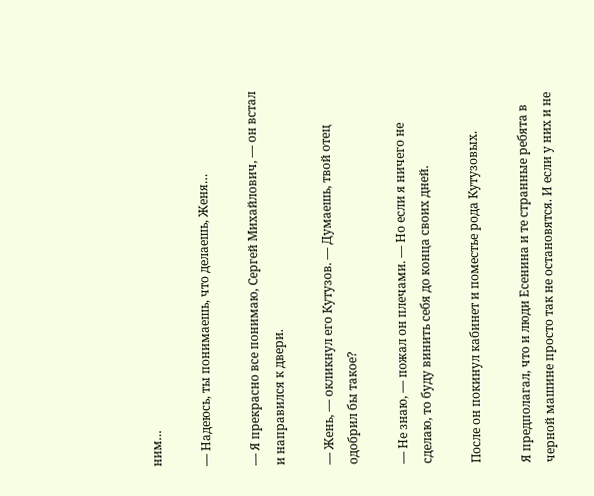ним…

— Надеюсь, ты понимаешь, что делаешь, Женя…

— Я прекрасно все понимаю, Сергей Михайлович, — он встал и направился к двери.

— Жень, — окликнул его Кутузов. — Думаешь, твой отец одобрил бы такое?

— Не знаю, — пожал он плечами. — Но если я ничего не сделаю, то буду винить себя до конца своих дней.

После он покинул кабинет и поместье рода Кутузовых.

Я предполагал, что и люди Есенина и те странные ребята в черной машине просто так не остановятся. И если у них и не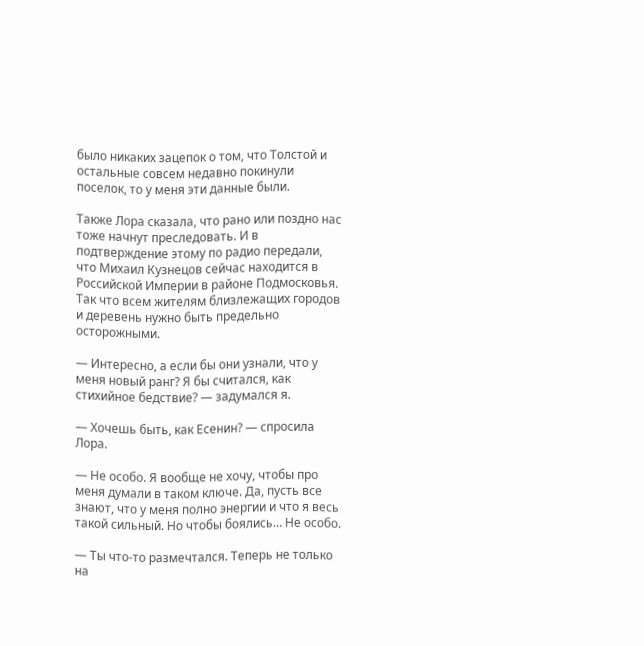было никаких зацепок о том, что Толстой и остальные совсем недавно покинули поселок, то у меня эти данные были.

Также Лора сказала, что рано или поздно нас тоже начнут преследовать. И в подтверждение этому по радио передали, что Михаил Кузнецов сейчас находится в Российской Империи в районе Подмосковья. Так что всем жителям близлежащих городов и деревень нужно быть предельно осторожными.

— Интересно, а если бы они узнали, что у меня новый ранг? Я бы считался, как стихийное бедствие? — задумался я.

— Хочешь быть, как Есенин? — спросила Лора.

— Не особо. Я вообще не хочу, чтобы про меня думали в таком ключе. Да, пусть все знают, что у меня полно энергии и что я весь такой сильный. Но чтобы боялись… Не особо.

— Ты что-то размечтался. Теперь не только на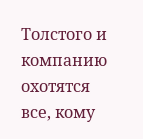Толстого и компанию охотятся все, кому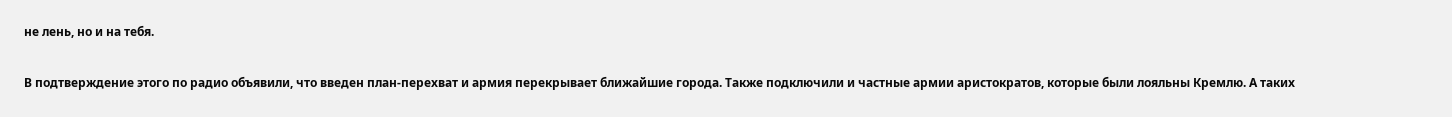не лень, но и на тебя.

В подтверждение этого по радио объявили, что введен план-перехват и армия перекрывает ближайшие города. Также подключили и частные армии аристократов, которые были лояльны Кремлю. А таких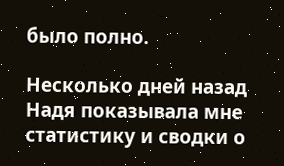было полно.

Несколько дней назад Надя показывала мне статистику и сводки о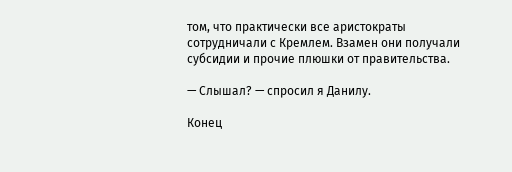том, что практически все аристократы сотрудничали с Кремлем. Взамен они получали субсидии и прочие плюшки от правительства.

— Слышал? — спросил я Данилу.

Конец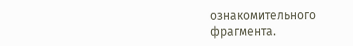ознакомительного фрагмента.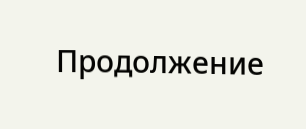Продолжение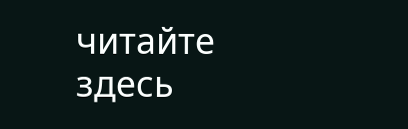читайте здесь